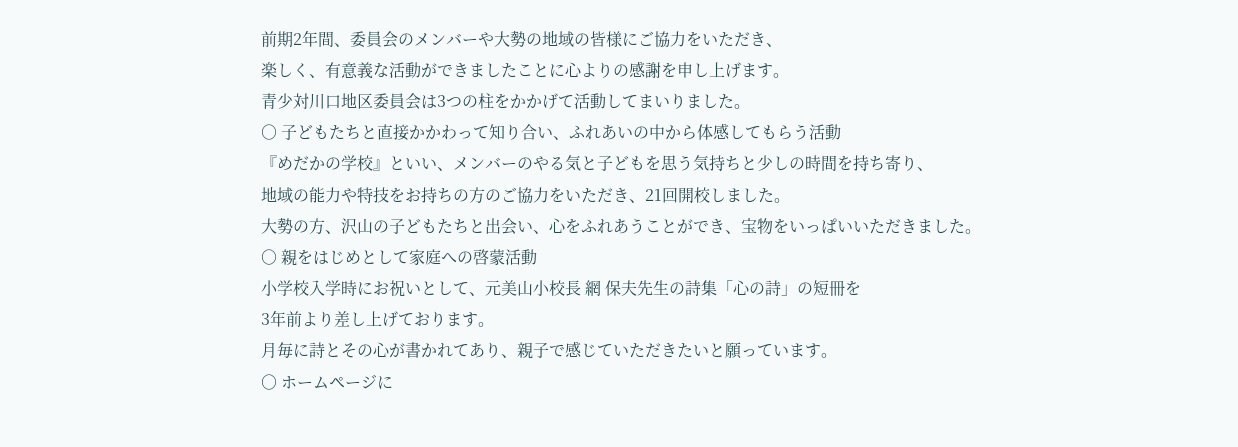前期2年間、委員会のメンバーや大勢の地域の皆様にご協力をいただき、
楽しく、有意義な活動ができましたことに心よりの感謝を申し上げます。
青少対川口地区委員会は3つの柱をかかげて活動してまいりました。
○ 子どもたちと直接かかわって知り合い、ふれあいの中から体感してもらう活動
『めだかの学校』といい、メンバーのやる気と子どもを思う気持ちと少しの時間を持ち寄り、
地域の能力や特技をお持ちの方のご協力をいただき、21回開校しました。
大勢の方、沢山の子どもたちと出会い、心をふれあうことができ、宝物をいっぱいいただきました。
○ 親をはじめとして家庭への啓蒙活動
小学校入学時にお祝いとして、元美山小校長 網 保夫先生の詩集「心の詩」の短冊を
3年前より差し上げております。
月毎に詩とその心が書かれてあり、親子で感じていただきたいと願っています。
○ ホームページに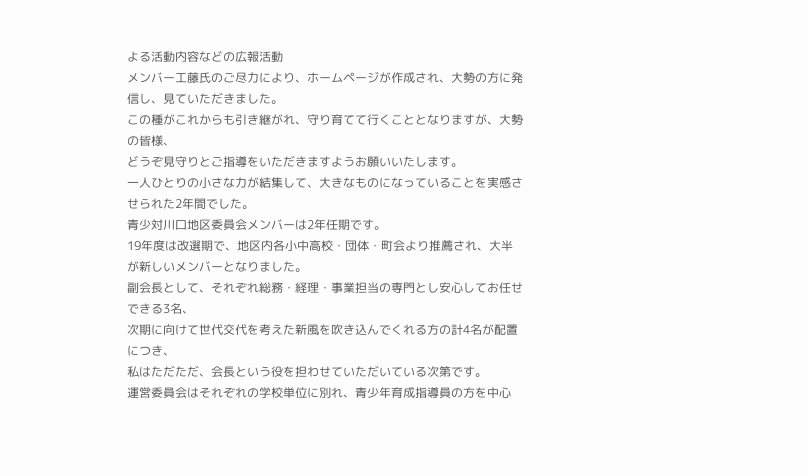よる活動内容などの広報活動
メンバー工藤氏のご尽力により、ホームページが作成され、大勢の方に発信し、見ていただきました。
この種がこれからも引き継がれ、守り育てて行くこととなりますが、大勢の皆様、
どうぞ見守りとご指導をいただきますようお願いいたします。
一人ひとりの小さな力が結集して、大きなものになっていることを実感させられた2年間でした。
青少対川口地区委員会メンバーは2年任期です。
19年度は改選期で、地区内各小中高校・団体・町会より推薦され、大半が新しいメンバーとなりました。
副会長として、それぞれ総務・経理・事業担当の専門とし安心してお任せできる3名、
次期に向けて世代交代を考えた新風を吹き込んでくれる方の計4名が配置につき、
私はただただ、会長という役を担わせていただいている次第です。
運営委員会はそれぞれの学校単位に別れ、青少年育成指導員の方を中心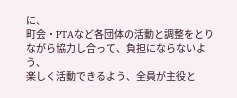に、
町会・PTAなど各団体の活動と調整をとりながら協力し合って、負担にならないよう、
楽しく活動できるよう、全員が主役と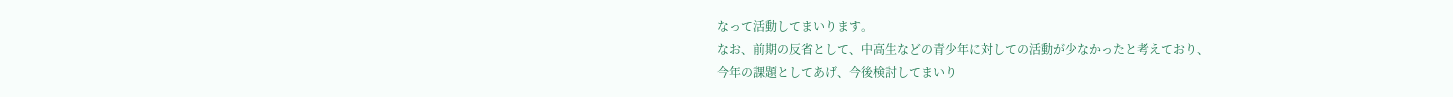なって活動してまいります。
なお、前期の反省として、中高生などの青少年に対しての活動が少なかったと考えており、
今年の課題としてあげ、今後検討してまいり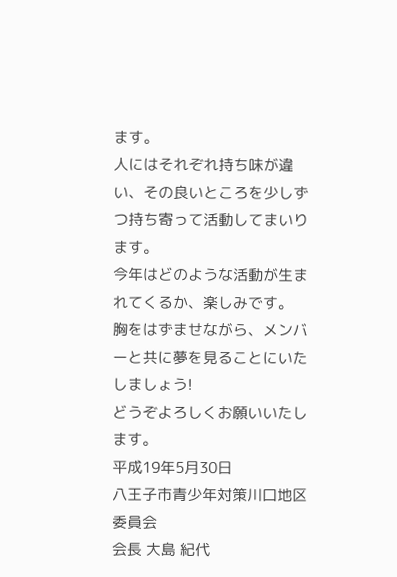ます。
人にはそれぞれ持ち味が違い、その良いところを少しずつ持ち寄って活動してまいります。
今年はどのような活動が生まれてくるか、楽しみです。
胸をはずませながら、メンバーと共に夢を見ることにいたしましょう!
どうぞよろしくお願いいたします。
平成19年5月30日
八王子市青少年対策川口地区委員会
会長 大島 紀代